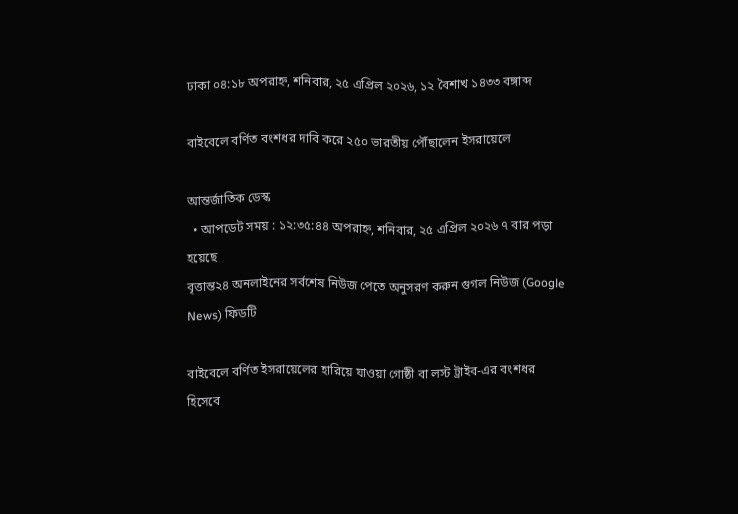ঢাকা ০৪:১৮ অপরাহ্ন, শনিবার, ২৫ এপ্রিল ২০২৬, ১২ বৈশাখ ১৪৩৩ বঙ্গাব্দ

বাইবেলে বর্ণিত বংশধর দাবি করে ২৫০ ভারতীয় পৌঁছালেন ইসরায়েলে

আন্তর্জাতিক ডেস্ক
  • আপডেট সময় : ১২:৩৫:৪৪ অপরাহ্ন, শনিবার, ২৫ এপ্রিল ২০২৬ ৭ বার পড়া হয়েছে
বৃত্তান্ত২৪ অনলাইনের সর্বশেষ নিউজ পেতে অনুসরণ করুন গুগল নিউজ (Google News) ফিডটি

বাইবেলে বর্ণিত ইসরায়েলের হারিয়ে যাওয়া গোষ্ঠী বা লস্ট ট্রাইব-এর বংশধর হিসেবে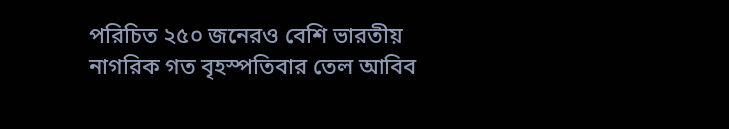পরিচিত ২৫০ জনেরও বেশি ভারতীয় নাগরিক গত বৃহস্পতিবার তেল আবিব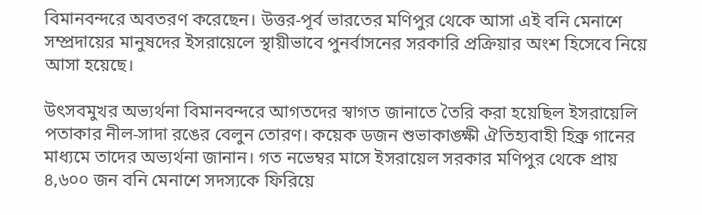বিমানবন্দরে অবতরণ করেছেন। উত্তর-পূর্ব ভারতের মণিপুর থেকে আসা এই বনি মেনাশে সম্প্রদায়ের মানুষদের ইসরায়েলে স্থায়ীভাবে পুনর্বাসনের সরকারি প্রক্রিয়ার অংশ হিসেবে নিয়ে আসা হয়েছে।

উৎসবমুখর অভ্যর্থনা বিমানবন্দরে আগতদের স্বাগত জানাতে তৈরি করা হয়েছিল ইসরায়েলি পতাকার নীল-সাদা রঙের বেলুন তোরণ। কয়েক ডজন শুভাকাঙ্ক্ষী ঐতিহ্যবাহী হিব্রু গানের মাধ্যমে তাদের অভ্যর্থনা জানান। গত নভেম্বর মাসে ইসরায়েল সরকার মণিপুর থেকে প্রায় ৪,৬০০ জন বনি মেনাশে সদস্যকে ফিরিয়ে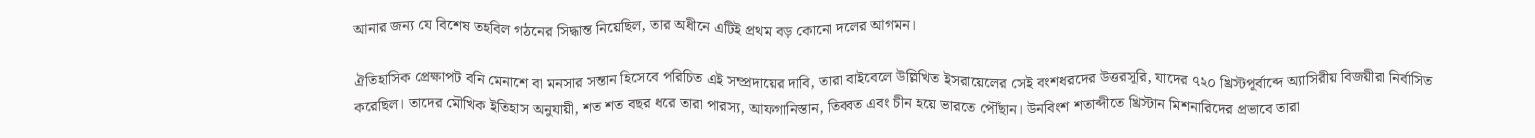আনার জন্য যে বিশেষ তহবিল গঠনের সিদ্ধান্ত নিয়েছিল, তার অধীনে এটিই প্রথম বড় কোনো দলের আগমন।

ঐতিহাসিক প্রেক্ষাপট বনি মেনাশে বা মনসার সন্তান হিসেবে পরিচিত এই সম্প্রদায়ের দাবি, তারা বাইবেলে উল্লিখিত ইসরায়েলের সেই বংশধরদের উত্তরসূরি, যাদের ৭২০ খ্রিস্টপূর্বাব্দে অ্যাসিরীয় বিজয়ীরা নির্বাসিত করেছিল। তাদের মৌখিক ইতিহাস অনুযায়ী, শত শত বছর ধরে তারা পারস্য, আফগানিস্তান, তিব্বত এবং চীন হয়ে ভারতে পৌঁছান। উনবিংশ শতাব্দীতে খ্রিস্টান মিশনারিদের প্রভাবে তারা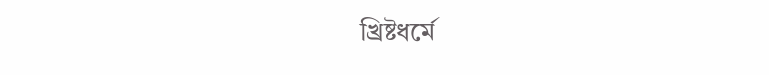খ্রিষ্টধর্মে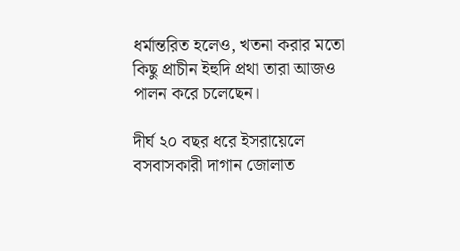ধর্মান্তরিত হলেও, খতনা করার মতো কিছু প্রাচীন ইহুদি প্রথা তারা আজও পালন করে চলেছেন।

দীর্ঘ ২০ বছর ধরে ইসরায়েলে বসবাসকারী দাগান জোলাত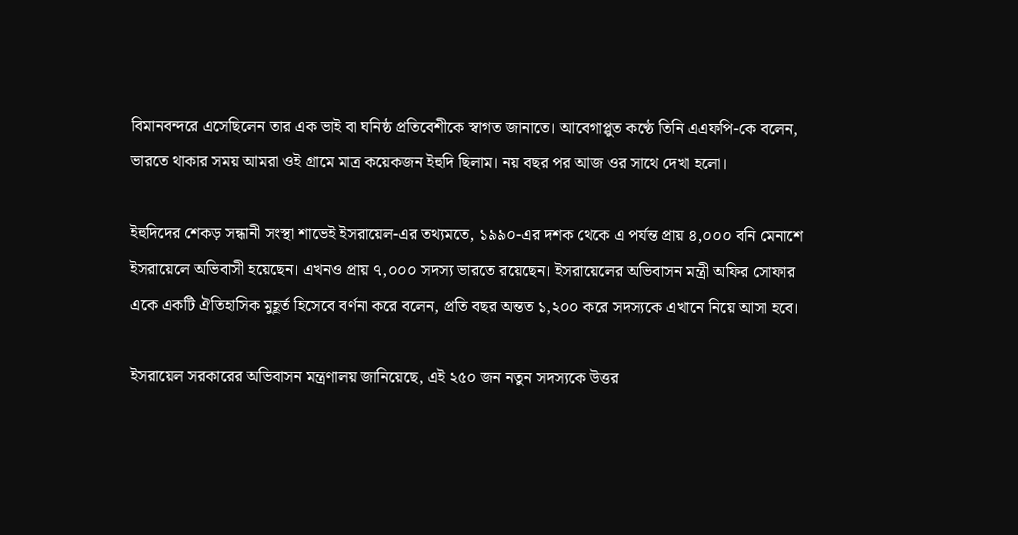বিমানবন্দরে এসেছিলেন তার এক ভাই বা ঘনিষ্ঠ প্রতিবেশীকে স্বাগত জানাতে। আবেগাপ্লুত কণ্ঠে তিনি এএফপি-কে বলেন, ভারতে থাকার সময় আমরা ওই গ্রামে মাত্র কয়েকজন ইহুদি ছিলাম। নয় বছর পর আজ ওর সাথে দেখা হলো।

ইহুদিদের শেকড় সন্ধানী সংস্থা শাভেই ইসরায়েল-এর তথ্যমতে, ১৯৯০-এর দশক থেকে এ পর্যন্ত প্রায় ৪,০০০ বনি মেনাশে ইসরায়েলে অভিবাসী হয়েছেন। এখনও প্রায় ৭,০০০ সদস্য ভারতে রয়েছেন। ইসরায়েলের অভিবাসন মন্ত্রী অফির সোফার একে একটি ঐতিহাসিক মুহূর্ত হিসেবে বর্ণনা করে বলেন, প্রতি বছর অন্তত ১,২০০ করে সদস্যকে এখানে নিয়ে আসা হবে।

ইসরায়েল সরকারের অভিবাসন মন্ত্রণালয় জানিয়েছে, এই ২৫০ জন নতুন সদস্যকে উত্তর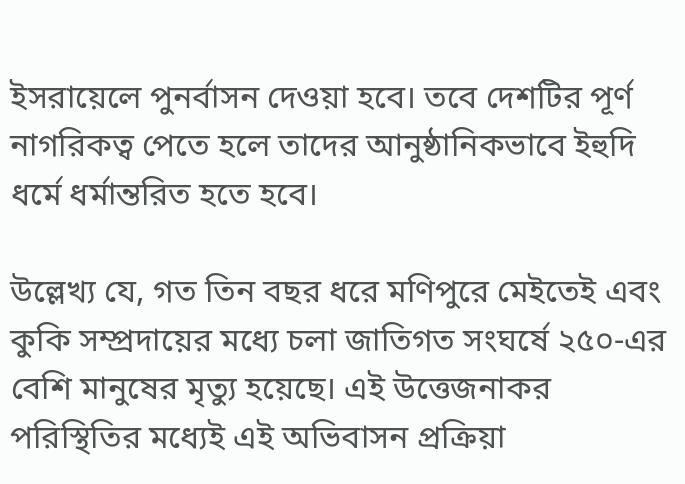ইসরায়েলে পুনর্বাসন দেওয়া হবে। তবে দেশটির পূর্ণ নাগরিকত্ব পেতে হলে তাদের আনুষ্ঠানিকভাবে ইহুদি ধর্মে ধর্মান্তরিত হতে হবে।

উল্লেখ্য যে, গত তিন বছর ধরে মণিপুরে মেইতেই এবং কুকি সম্প্রদায়ের মধ্যে চলা জাতিগত সংঘর্ষে ২৫০-এর বেশি মানুষের মৃত্যু হয়েছে। এই উত্তেজনাকর পরিস্থিতির মধ্যেই এই অভিবাসন প্রক্রিয়া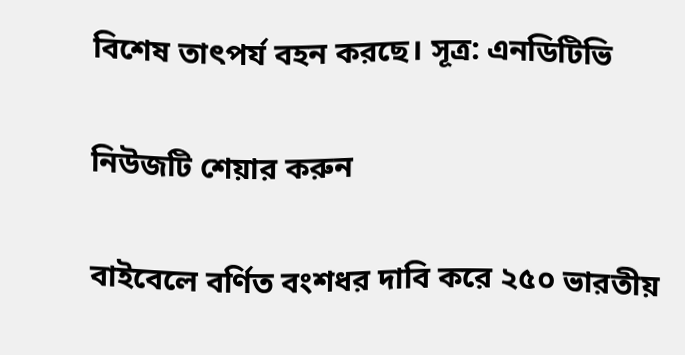বিশেষ তাৎপর্য বহন করছে। সূত্র: এনডিটিভি

নিউজটি শেয়ার করুন

বাইবেলে বর্ণিত বংশধর দাবি করে ২৫০ ভারতীয়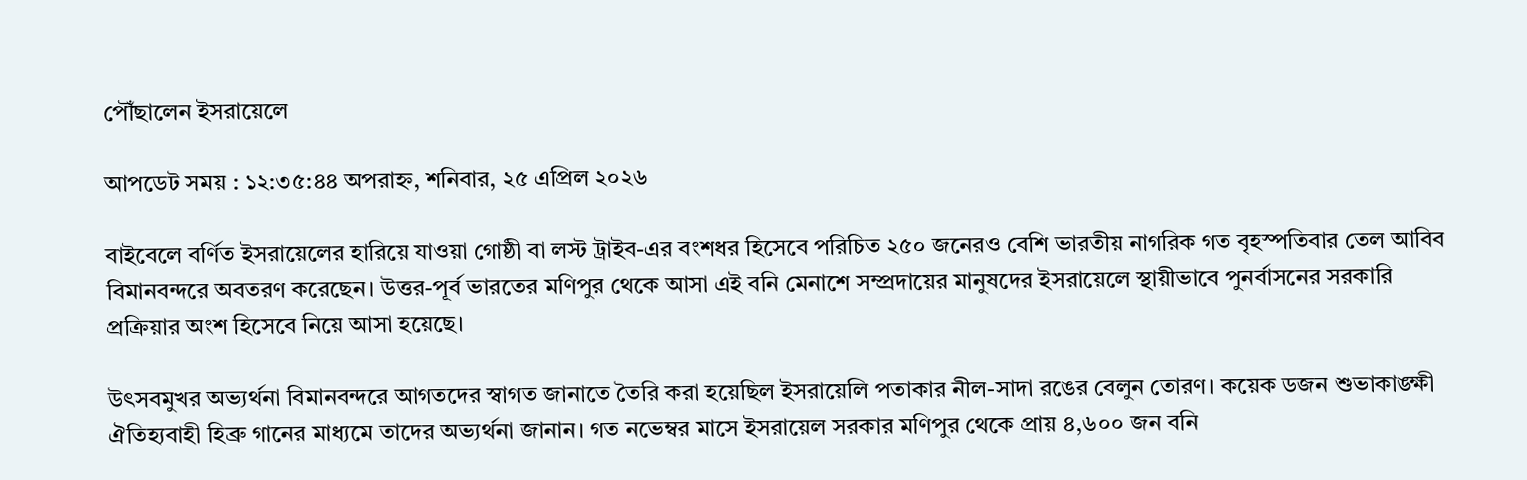পৌঁছালেন ইসরায়েলে

আপডেট সময় : ১২:৩৫:৪৪ অপরাহ্ন, শনিবার, ২৫ এপ্রিল ২০২৬

বাইবেলে বর্ণিত ইসরায়েলের হারিয়ে যাওয়া গোষ্ঠী বা লস্ট ট্রাইব-এর বংশধর হিসেবে পরিচিত ২৫০ জনেরও বেশি ভারতীয় নাগরিক গত বৃহস্পতিবার তেল আবিব বিমানবন্দরে অবতরণ করেছেন। উত্তর-পূর্ব ভারতের মণিপুর থেকে আসা এই বনি মেনাশে সম্প্রদায়ের মানুষদের ইসরায়েলে স্থায়ীভাবে পুনর্বাসনের সরকারি প্রক্রিয়ার অংশ হিসেবে নিয়ে আসা হয়েছে।

উৎসবমুখর অভ্যর্থনা বিমানবন্দরে আগতদের স্বাগত জানাতে তৈরি করা হয়েছিল ইসরায়েলি পতাকার নীল-সাদা রঙের বেলুন তোরণ। কয়েক ডজন শুভাকাঙ্ক্ষী ঐতিহ্যবাহী হিব্রু গানের মাধ্যমে তাদের অভ্যর্থনা জানান। গত নভেম্বর মাসে ইসরায়েল সরকার মণিপুর থেকে প্রায় ৪,৬০০ জন বনি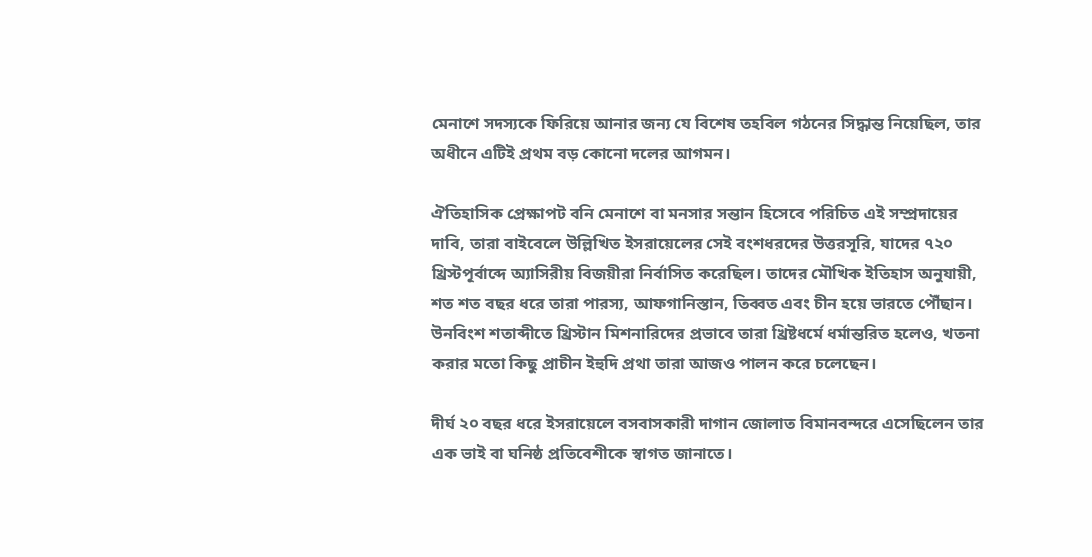মেনাশে সদস্যকে ফিরিয়ে আনার জন্য যে বিশেষ তহবিল গঠনের সিদ্ধান্ত নিয়েছিল, তার অধীনে এটিই প্রথম বড় কোনো দলের আগমন।

ঐতিহাসিক প্রেক্ষাপট বনি মেনাশে বা মনসার সন্তান হিসেবে পরিচিত এই সম্প্রদায়ের দাবি, তারা বাইবেলে উল্লিখিত ইসরায়েলের সেই বংশধরদের উত্তরসূরি, যাদের ৭২০ খ্রিস্টপূর্বাব্দে অ্যাসিরীয় বিজয়ীরা নির্বাসিত করেছিল। তাদের মৌখিক ইতিহাস অনুযায়ী, শত শত বছর ধরে তারা পারস্য, আফগানিস্তান, তিব্বত এবং চীন হয়ে ভারতে পৌঁছান। উনবিংশ শতাব্দীতে খ্রিস্টান মিশনারিদের প্রভাবে তারা খ্রিষ্টধর্মে ধর্মান্তরিত হলেও, খতনা করার মতো কিছু প্রাচীন ইহুদি প্রথা তারা আজও পালন করে চলেছেন।

দীর্ঘ ২০ বছর ধরে ইসরায়েলে বসবাসকারী দাগান জোলাত বিমানবন্দরে এসেছিলেন তার এক ভাই বা ঘনিষ্ঠ প্রতিবেশীকে স্বাগত জানাতে।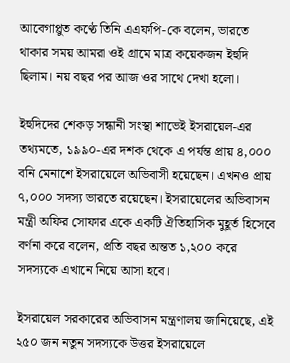আবেগাপ্লুত কণ্ঠে তিনি এএফপি-কে বলেন, ভারতে থাকার সময় আমরা ওই গ্রামে মাত্র কয়েকজন ইহুদি ছিলাম। নয় বছর পর আজ ওর সাথে দেখা হলো।

ইহুদিদের শেকড় সন্ধানী সংস্থা শাভেই ইসরায়েল-এর তথ্যমতে, ১৯৯০-এর দশক থেকে এ পর্যন্ত প্রায় ৪,০০০ বনি মেনাশে ইসরায়েলে অভিবাসী হয়েছেন। এখনও প্রায় ৭,০০০ সদস্য ভারতে রয়েছেন। ইসরায়েলের অভিবাসন মন্ত্রী অফির সোফার একে একটি ঐতিহাসিক মুহূর্ত হিসেবে বর্ণনা করে বলেন, প্রতি বছর অন্তত ১,২০০ করে সদস্যকে এখানে নিয়ে আসা হবে।

ইসরায়েল সরকারের অভিবাসন মন্ত্রণালয় জানিয়েছে, এই ২৫০ জন নতুন সদস্যকে উত্তর ইসরায়েলে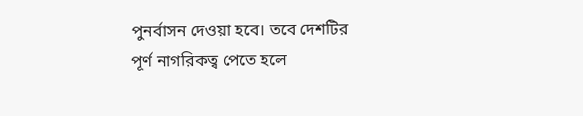পুনর্বাসন দেওয়া হবে। তবে দেশটির পূর্ণ নাগরিকত্ব পেতে হলে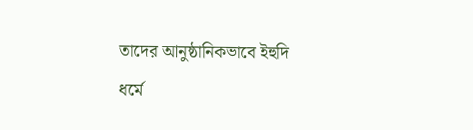তাদের আনুষ্ঠানিকভাবে ইহুদি ধর্মে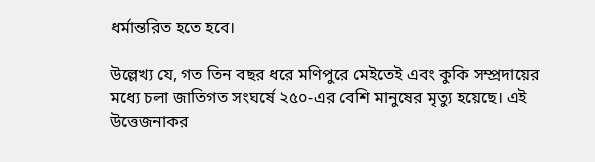ধর্মান্তরিত হতে হবে।

উল্লেখ্য যে, গত তিন বছর ধরে মণিপুরে মেইতেই এবং কুকি সম্প্রদায়ের মধ্যে চলা জাতিগত সংঘর্ষে ২৫০-এর বেশি মানুষের মৃত্যু হয়েছে। এই উত্তেজনাকর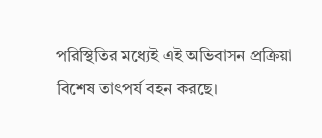পরিস্থিতির মধ্যেই এই অভিবাসন প্রক্রিয়া বিশেষ তাৎপর্য বহন করছে।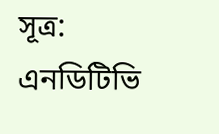সূত্র: এনডিটিভি